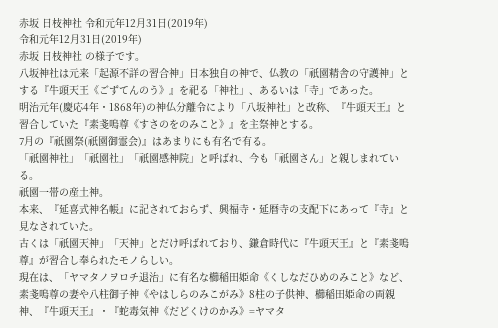赤坂 日枝神社 令和元年12月31日(2019年)
令和元年12月31日(2019年)
赤坂 日枝神社 の様子です。
八坂神社は元来「起源不詳の習合神」日本独自の神で、仏教の「祇園精舎の守護神」とする『牛頭天王《ごずてんのう》』を祀る「神社」、あるいは「寺」であった。
明治元年(慶応4年・1868年)の神仏分離令により「八坂神社」と改称、『牛頭天王』と習合していた『素戔嗚尊《すさのをのみこと》』を主祭神とする。
7月の『祇園祭(祇園御霊会)』はあまりにも有名で有る。
「祇園神社」「祇園社」「祇園感神院」と呼ばれ、今も「祇園さん」と親しまれている。
祇園一帯の産土神。
本来、『延喜式神名帳』に記されておらず、興福寺・延暦寺の支配下にあって『寺』と見なされていた。
古くは「祇園天神」「天神」とだけ呼ばれており、鎌倉時代に『牛頭天王』と『素戔嗚尊』が習合し奉られたモノらしい。
現在は、「ヤマタノヲロチ退治」に有名な櫛稲田姫命《くしなだひめのみこと》など、素戔嗚尊の妻や八柱御子神《やはしらのみこがみ》8柱の子供神、櫛稲田姫命の両親神、『牛頭天王』・『蛇毒気神《だどくけのかみ》=ヤマタ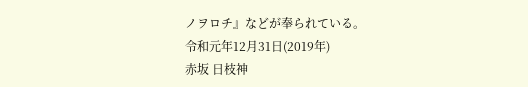ノヲロチ』などが奉られている。
令和元年12月31日(2019年)
赤坂 日枝神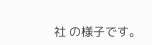社 の様子です。